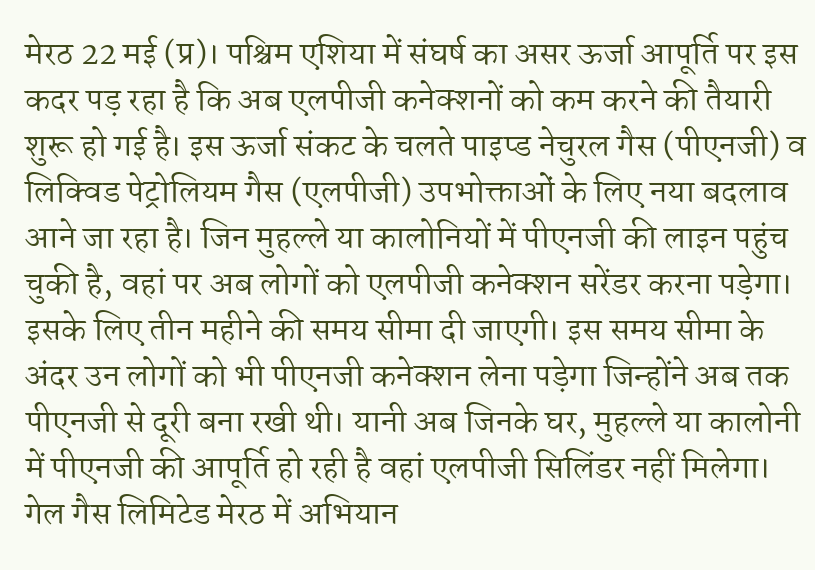मेरठ 22 मई (प्र)। पश्चिम एशिया में संघर्ष का असर ऊर्जा आपूर्ति पर इस कदर पड़ रहा है कि अब एलपीजी कनेक्शनों को कम करने की तैयारी शुरू हो गई है। इस ऊर्जा संकट के चलते पाइप्ड नेचुरल गैस (पीएनजी) व लिक्विड पेट्रोलियम गैस (एलपीजी) उपभोक्ताओं के लिए नया बदलाव आने जा रहा है। जिन मुहल्ले या कालोनियों में पीएनजी की लाइन पहुंच चुकी है, वहां पर अब लोगों को एलपीजी कनेक्शन सरेंडर करना पड़ेगा।
इसके लिए तीन महीने की समय सीमा दी जाएगी। इस समय सीमा के अंदर उन लोगों को भी पीएनजी कनेक्शन लेना पड़ेगा जिन्होंने अब तक पीएनजी से दूरी बना रखी थी। यानी अब जिनके घर, मुहल्ले या कालोनी में पीएनजी की आपूर्ति हो रही है वहां एलपीजी सिलिंडर नहीं मिलेगा।
गेल गैस लिमिटेड मेरठ में अभियान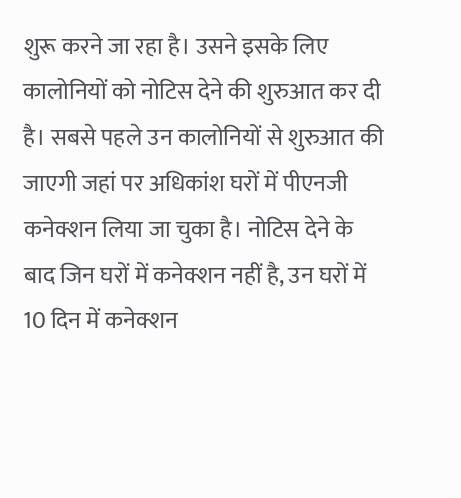शुरू करने जा रहा है। उसने इसके लिए कालोनियों को नोटिस देने की शुरुआत कर दी है। सबसे पहले उन कालोनियों से शुरुआत की जाएगी जहां पर अधिकांश घरों में पीएनजी कनेक्शन लिया जा चुका है। नोटिस देने के बाद जिन घरों में कनेक्शन नहीं है, उन घरों में 10 दिन में कनेक्शन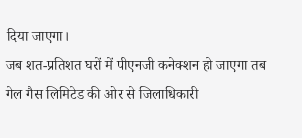दिया जाएगा।
जब शत-प्रतिशत घरों में पीएनजी कनेक्शन हो जाएगा तब गेल गैस लिमिटेड की ओर से जिलाधिकारी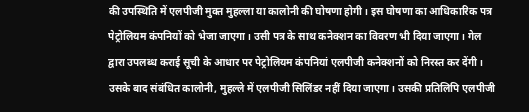की उपस्थिति में एलपीजी मुक्त मुहल्ला या कालोनी की घोषणा होगी। इस घोषणा का आधिकारिक पत्र पेट्रोलियम कंपनियों को भेजा जाएगा। उसी पत्र के साथ कनेक्शन का विवरण भी दिया जाएगा। गेल द्वारा उपलब्ध कराई सूची के आधार पर पेट्रोलियम कंपनियां एलपीजी कनेक्शनों को निरस्त कर देंगी।
उसके बाद संबंधित कालोनी, मुहल्ले में एलपीजी सिलिंडर नहीं दिया जाएगा। उसकी प्रतिलिपि एलपीजी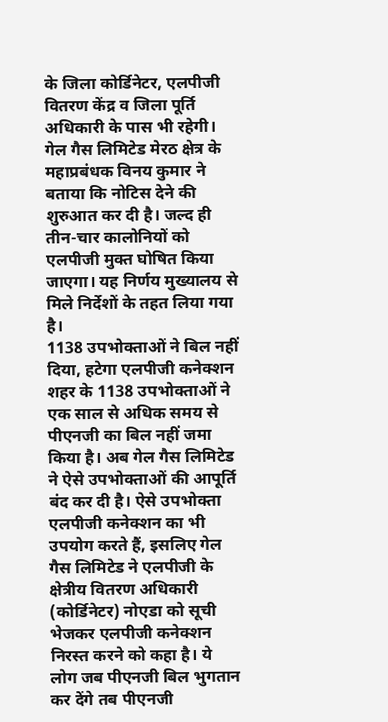के जिला कोर्डिनेटर, एलपीजी वितरण केंद्र व जिला पूर्ति अधिकारी के पास भी रहेगी। गेल गैस लिमिटेड मेरठ क्षेत्र के महाप्रबंधक विनय कुमार ने बताया कि नोटिस देने की शुरुआत कर दी है। जल्द ही तीन-चार कालोनियों को एलपीजी मुक्त घोषित किया जाएगा। यह निर्णय मुख्यालय से मिले निर्देशों के तहत लिया गया है।
1138 उपभोक्ताओं ने बिल नहीं दिया, हटेगा एलपीजी कनेक्शन
शहर के 1138 उपभोक्ताओं ने एक साल से अधिक समय से पीएनजी का बिल नहीं जमा किया है। अब गेल गैस लिमिटेड ने ऐसे उपभोक्ताओं की आपूर्ति बंद कर दी है। ऐसे उपभोक्ता एलपीजी कनेक्शन का भी उपयोग करते हैं, इसलिए गेल गैस लिमिटेड ने एलपीजी के क्षेत्रीय वितरण अधिकारी (कोर्डिनेटर) नोएडा को सूची भेजकर एलपीजी कनेक्शन निरस्त करने को कहा है। ये लोग जब पीएनजी बिल भुगतान कर देंगे तब पीएनजी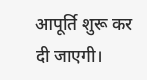आपूर्ति शुरू कर दी जाएगी।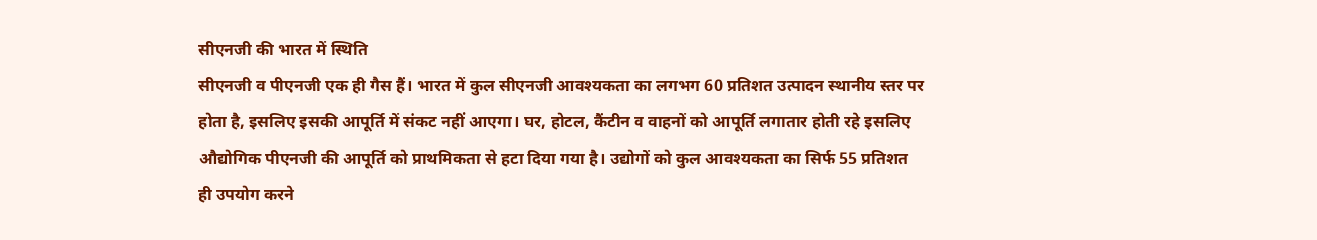सीएनजी की भारत में स्थिति
सीएनजी व पीएनजी एक ही गैस हैं। भारत में कुल सीएनजी आवश्यकता का लगभग 60 प्रतिशत उत्पादन स्थानीय स्तर पर होता है, इसलिए इसकी आपूर्ति में संकट नहीं आएगा। घर, होटल, कैंटीन व वाहनों को आपूर्ति लगातार होती रहे इसलिए औद्योगिक पीएनजी की आपूर्ति को प्राथमिकता से हटा दिया गया है। उद्योगों को कुल आवश्यकता का सिर्फ 55 प्रतिशत ही उपयोग करने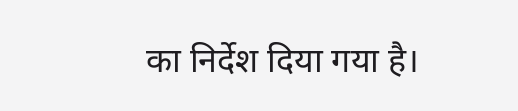का निर्देश दिया गया है।